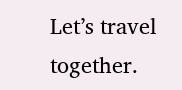Let’s travel together.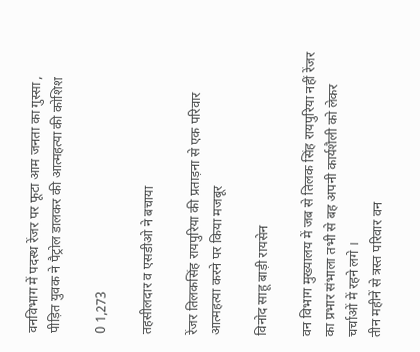वनविभाग में पदस्थ रेंजर पर फूटा आम जनता का गुस्सा , पीड़ित युवक ने पैट्रोल डालकर की आत्महत्या की कोशिश

0 1,273

तहसीलदार व एसडीओ ने बचाया

रेंजर तिलकसिंह रायपुरिया की प्रताड़ना से एक परिवार आत्महत्या करने पर किया मजबूर

विनोद साहू बाड़ी रायसेन

वन विभाग मुख्यालय में जब से तिलक सिंह रायपुरिया नहीं रेंजर का प्रभार संभाला तभी से बह अपनी कार्यशैली को लेकर चर्चाओं में रहने लगे ।
तीन महीनें से त्रस्त परिवार वन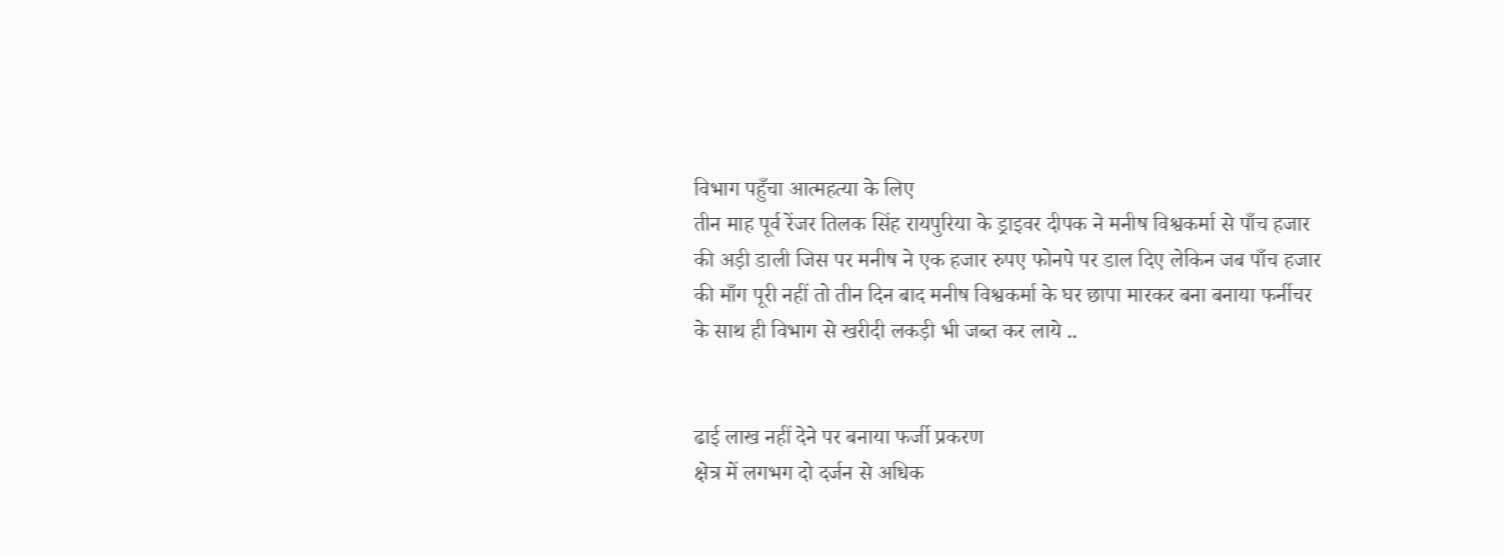विभाग पहुँचा आत्महत्या के लिए
तीन माह पूर्व रेंजर तिलक सिंह रायपुरिया के ड्राइवर दीपक ने मनीष विश्वकर्मा से पाँच हजार की अड़ी डाली जिस पर मनीष ने एक हजार रुपए फोनपे पर डाल दिए लेकिन जब पाँच हजार की माँग पूरी नहीं तो तीन दिन बाद मनीष विश्वकर्मा के घर छापा मारकर बना बनाया फर्नीचर के साथ ही विभाग से खरीदी लकड़ी भी जब्त कर लाये ..


ढाई लाख नहीं देने पर बनाया फर्जी प्रकरण
क्षेत्र में लगभग दो दर्जन से अधिक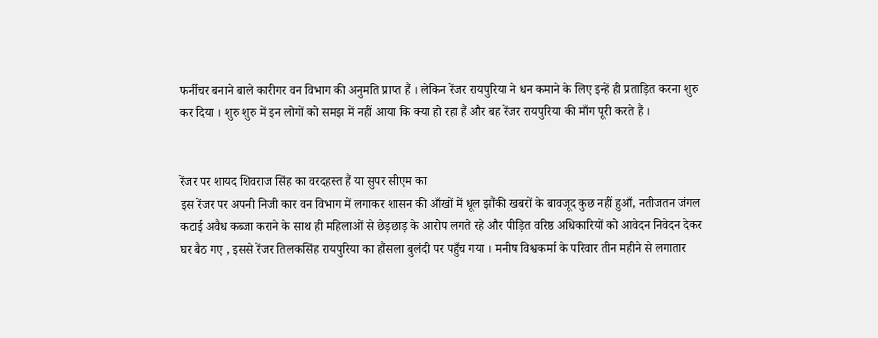फर्नीचर बनाने बाले कारीगर वन विभाग की अनुमति प्राप्त हैं । लेकिन रेंजर रायपुरिया ने धन कमाने के लिए इन्हें ही प्रताड़ित करना शुरु कर दिया । शुरु शुरु में इन लोगों को समझ में नहीं आया कि क्या हो रहा हैं और बह रेंजर रायपुरिया की माँग पूरी करते हैं ।


रेंजर पर शायद शिवराज सिंह का वरदहस्त हैं या सुपर सीएम का
इस रेंजर पर अपनी निजी कार वन विभाग में लगाकर शासन की आँखों में धूल झौंकी खबरों के बावजूद कुछ नहीं हुआँ, नतीजतन जंगल कटाई अवैध कब्जा कराने के साथ ही महिलाओं से छेड़छाड़ के आरोप लगते रहे और पीड़ित वरिष्ठ अधिकारियों को आवेदन निवेदन देकर घर बैठ गए , इससे रेंजर तिलकसिंह रायपुरिया का हौंसला बुलंदी पर पहुँच गया । मनीष विश्वकर्मा के परिवार तीन महीने से लगातार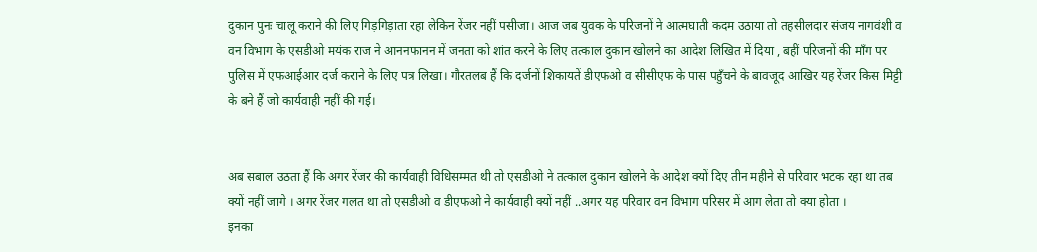दुकान पुनः चालू कराने की लिए गिड़गिड़ाता रहा लेकिन रेंजर नहीं पसीजा। आज जब युवक के परिजनों ने आत्मघाती कदम उठाया तो तहसीलदार संजय नागवंशी व वन विभाग के एसडीओ मयंक राज ने आननफानन में जनता को शांत करने के लिए तत्काल दुकान खोलने का आदेश लिखित में दिया , बहीं परिजनों की माँग पर पुलिस में एफआईआर दर्ज कराने के लिए पत्र लिखा। गौरतलब हैं कि दर्जनों शिकायतें डीएफओ व सीसीएफ के पास पहुँचने के बावजूद आखिर यह रेंजर किस मिट्टी के बने हैं जो कार्यवाही नहीं की गई।


अब सबाल उठता हैं कि अगर रेंजर की कार्यवाही विधिसम्मत थी तो एसडीओ ने तत्काल दुकान खोलने के आदेश क्यों दिए तीन महीने से परिवार भटक रहा था तब क्यों नहीं जागे । अगर रेंजर गलत था तो एसडीओ व डीएफओ ने कार्यवाही क्यों नहीं ..अगर यह परिवार वन विभाग परिसर में आग लेता तो क्या होता ।
इनका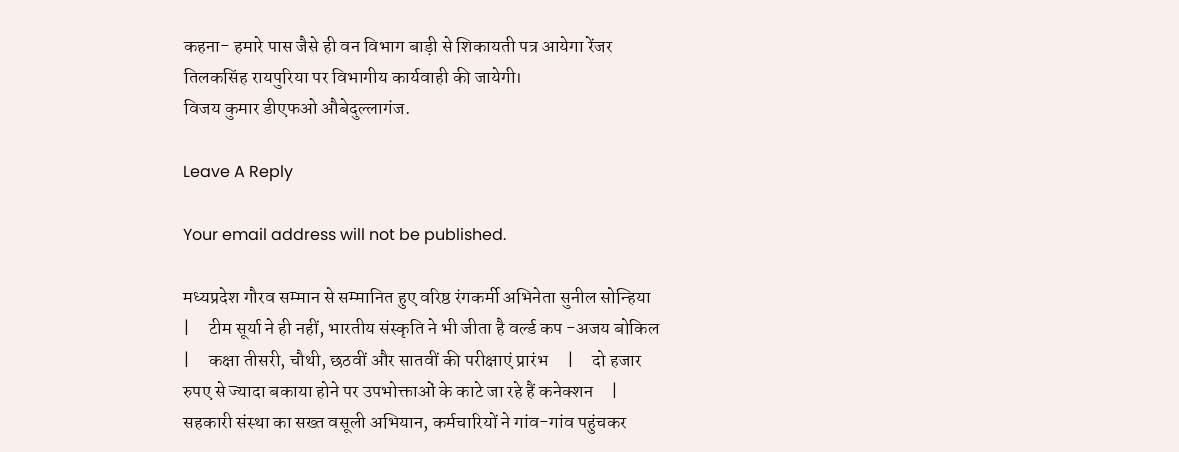कहना- हमारे पास जैसे ही वन विभाग बाड़ी से शिकायती पत्र आयेगा रेंजर तिलकसिंह रायपुरिया पर विभागीय कार्यवाही की जायेगी।
विजय कुमार डीएफओ औबेदुल्लागंज.

Leave A Reply

Your email address will not be published.

मध्यप्रदेश गौरव सम्मान से सम्मानित हुए वरिष्ठ रंगकर्मी अभिनेता सुनील सोन्हिया     |     टीम सूर्या ने ही नहीं, भारतीय संस्कृति ने भी जीता है वर्ल्ड कप -अजय बोकिल     |     कक्षा तीसरी, चौथी, छठवीं और सातवीं की परीक्षाएं प्रारंभ     |     दो हजार रुपए से ज्यादा बकाया होने पर उपभोक्ताओं के काटे जा रहे हैं कनेक्शन     |     सहकारी संस्था का सख्त वसूली अभियान, कर्मचारियों ने गांव-गांव पहुंचकर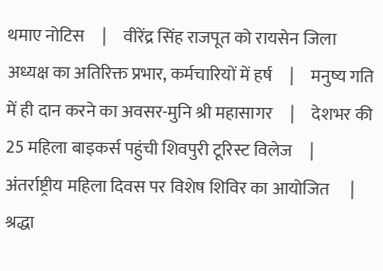थमाए नोटिस     |     वीरेंद्र सिंह राजपूत को रायसेन जिला अध्यक्ष का अतिरिक्त प्रभार, कर्मचारियों में हर्ष     |     मनुष्य गति में ही दान करने का अवसर-मुनि श्री महासागर     |     देशभर की 25 महिला बाइकर्स पहुंची शिवपुरी टूरिस्ट विलेज     |     अंतर्राष्ट्रीय महिला दिवस पर विशेष शिविर का आयोजित      |     श्रद्धा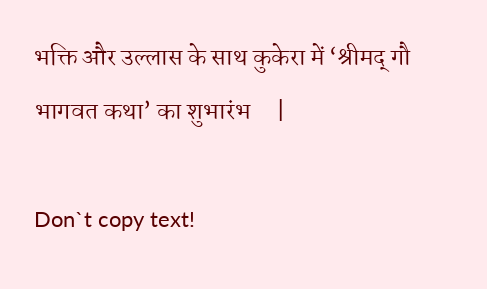भक्ति और उल्लास के साथ कुकेरा में ‘श्रीमद् गौ भागवत कथा’ का शुभारंभ     |

Don`t copy text!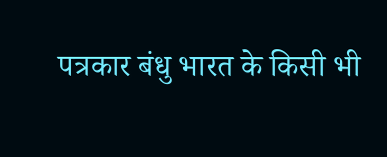पत्रकार बंधु भारत के किसी भी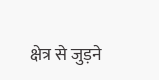क्षेत्र से जुड़ने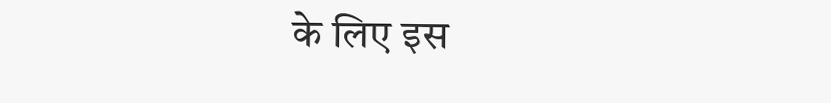के लिए इस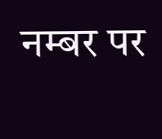नम्बर पर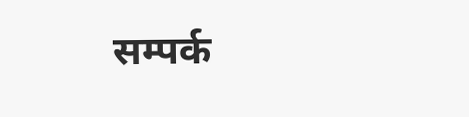सम्पर्क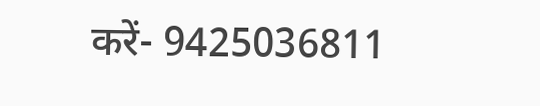करें- 9425036811